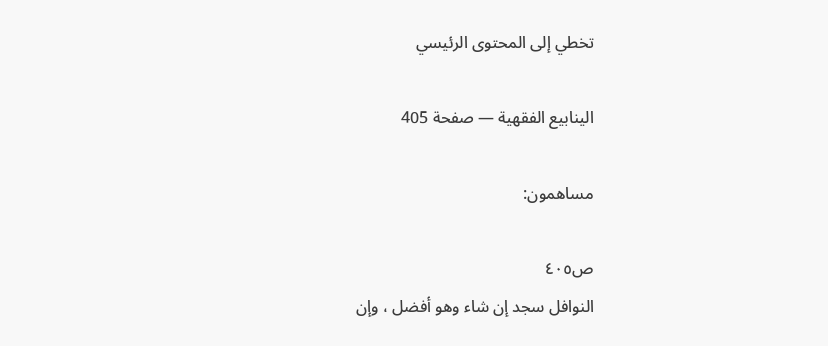تخطي إلى المحتوى الرئيسي

الينابيع الفقهية — صفحة 405

مساهمون:

ص٤٠٥
النوافل سجد إن شاء وهو أفضل ، وإن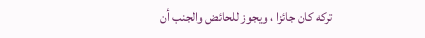تركه كان جائزا ، ويجوز للحائض والجنب أن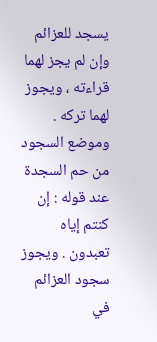يسجد للعزائم وإن لم يجز لهما قراءته ، ويجوز لهما تركه . وموضع السجود من حم السجدة عند قوله : إن كنتم إياه تعبدون . ويجوز سجود العزائم في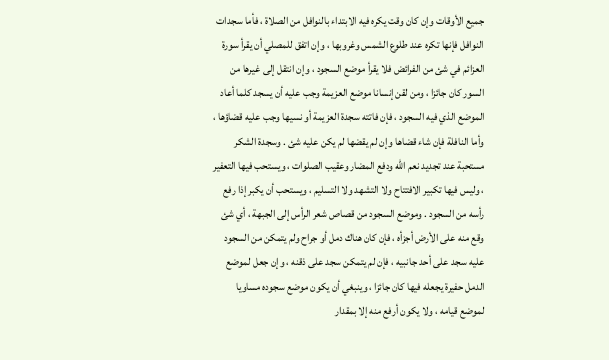جميع الأوقات وإن كان وقت يكره فيه الابتداء بالنوافل من الصلاة ، فأما سجدات النوافل فإنها تكره عند طلوع الشمس وغروبها ، وإن اتفق للمصلي أن يقرأ سورة العزائم في شئ من الفرائض فلا يقرأ موضع السجود ، وإن انتقل إلى غيرها من السور كان جائزا ، ومن لقن إنسانا موضع العزيمة وجب عليه أن يسجد كلما أعاد الموضع الذي فيه السجود ، فإن فاتته سجدة العزيمة أو نسيها وجب عليه قضاؤها ، وأما النافلة فإن شاء قضاها وإن لم يقضها لم يكن عليه شئ . وسجدة الشكر مستحبة عند تجديد نعم الله ودفع المضار وعقيب الصلوات ، ويستحب فيها التعفير ، وليس فيها تكبير الافتتاح ولا التشهد ولا التسليم ، ويستحب أن يكبر إذا رفع رأسه من السجود . وموضع السجود من قصاص شعر الرأس إلى الجبهة ، أي شئ وقع منه على الأرض أجزأه ، فإن كان هناك دمل أو جراح ولم يتمكن من السجود عليه سجد على أحد جانبيه ، فإن لم يتمكن سجد على ذقنه ، وإن جعل لموضع الدمل حفيرة يجعله فيها كان جائزا ، وينبغي أن يكون موضع سجوده مساويا لموضع قيامه ، ولا يكون أرفع منه إلا بمقدار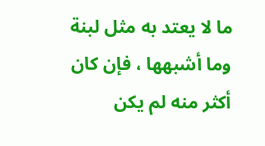ما لا يعتد به مثل لبنة وما أشبهها ، فإن كان أكثر منه لم يكن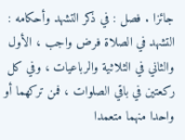جائزا . فصل : في ذكر التشهد وأحكامه : التشهد في الصلاة فرض واجب ، الأول والثاني في الثلاثية والرباعيات ، وفي كل ركعتين في باقي الصلوات ، فمن تركهما أو واحدا منهما متعمدا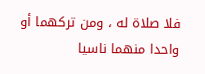فلا صلاة له ، ومن تركهما أو واحدا منهما ناسيا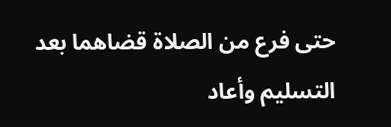حتى فرع من الصلاة قضاهما بعد التسليم وأعاد